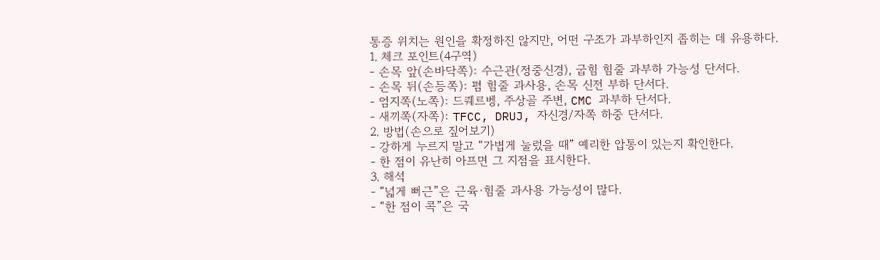통증 위치는 원인을 확정하진 않지만, 어떤 구조가 과부하인지 좁히는 데 유용하다.
1. 체크 포인트(4구역)
- 손목 앞(손바닥쪽): 수근관(정중신경), 굽힘 힘줄 과부하 가능성 단서다.
- 손목 뒤(손등쪽): 폄 힘줄 과사용, 손목 신전 부하 단서다.
- 엄지쪽(노쪽): 드퀘르벵, 주상골 주변, CMC 과부하 단서다.
- 새끼쪽(자쪽): TFCC, DRUJ, 자신경/자쪽 하중 단서다.
2. 방법(손으로 짚어보기)
- 강하게 누르지 말고 “가볍게 눌렀을 때” 예리한 압통이 있는지 확인한다.
- 한 점이 유난히 아프면 그 지점을 표시한다.
3. 해석
- “넓게 뻐근”은 근육·힘줄 과사용 가능성이 많다.
- “한 점이 콕”은 국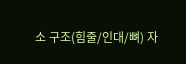소 구조(힘줄/인대/뼈) 자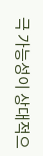극 가능성이 상대적으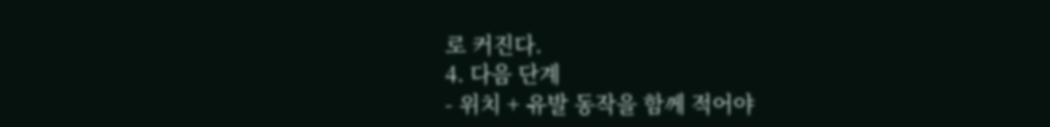로 커진다.
4. 다음 단계
- 위치 + 유발 동작을 함께 적어야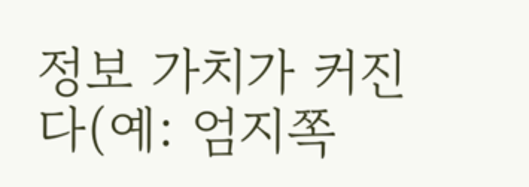정보 가치가 커진다(예: 엄지쪽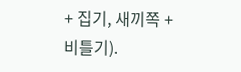+ 집기, 새끼쪽 + 비틀기).